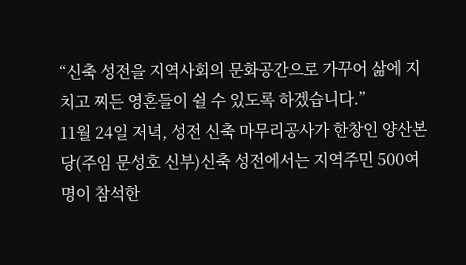“신축 성전을 지역사회의 문화공간으로 가꾸어 삶에 지치고 찌든 영혼들이 쉴 수 있도록 하겠습니다.”
11월 24일 저녁, 성전 신축 마무리공사가 한창인 양산본당(주임 문성호 신부)신축 성전에서는 지역주민 500여 명이 참석한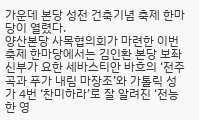가운데 본당 성전 건축기념 축제 한마당이 열렸다.
양산본당 사목협의회가 마련한 이번 축제 한마당에서는 김인환 본당 보좌신부가 요한 세바스티안 바흐의 ‘전주곡과 푸가 내림 마장조’와 가톨릭 성가 4번 ‘찬미하라’로 잘 알려진 ‘전능한 영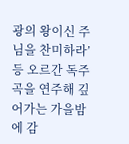광의 왕이신 주님을 찬미하라’ 등 오르간 독주곡을 연주해 깊어가는 가을밤에 감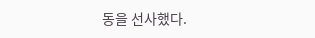동을 선사했다.